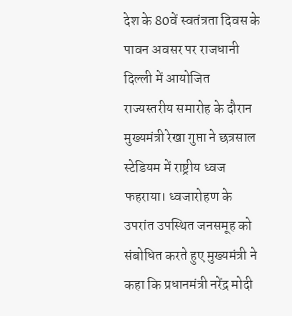देश के 80वें स्वतंत्रता दिवस के पावन अवसर पर राजधानी दिल्ली में आयोजित राज्यस्तरीय समारोह के दौरान मुख्यमंत्री रेखा गुप्ता ने छत्रसाल स्टेडियम में राष्ट्रीय ध्वज फहराया। ध्वजारोहण के उपरांत उपस्थित जनसमूह को संबोधित करते हुए मुख्यमंत्री ने कहा कि प्रधानमंत्री नरेंद्र मोदी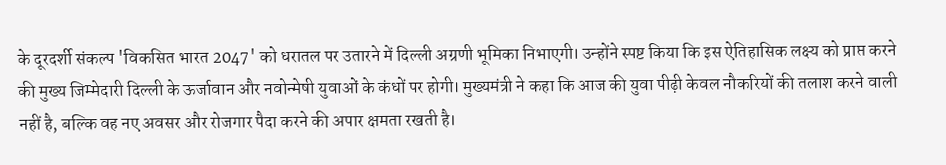के दूरदर्शी संकल्प 'विकसित भारत 2047' को धरातल पर उतारने में दिल्ली अग्रणी भूमिका निभाएगी। उन्होंने स्पष्ट किया कि इस ऐतिहासिक लक्ष्य को प्राप्त करने की मुख्य जिम्मेदारी दिल्ली के ऊर्जावान और नवोन्मेषी युवाओं के कंधों पर होगी। मुख्यमंत्री ने कहा कि आज की युवा पीढ़ी केवल नौकरियों की तलाश करने वाली नहीं है, बल्कि वह नए अवसर और रोजगार पैदा करने की अपार क्षमता रखती है।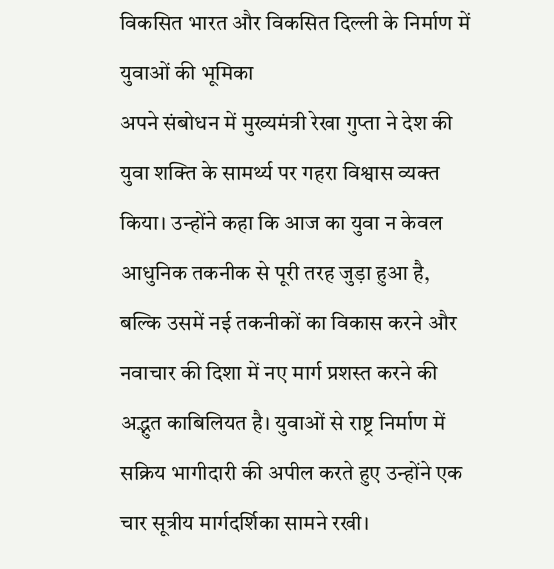विकसित भारत और विकसित दिल्ली के निर्माण में युवाओं की भूमिका
अपने संबोधन में मुख्यमंत्री रेखा गुप्ता ने देश की युवा शक्ति के सामर्थ्य पर गहरा विश्वास व्यक्त किया। उन्होंने कहा कि आज का युवा न केवल आधुनिक तकनीक से पूरी तरह जुड़ा हुआ है, बल्कि उसमें नई तकनीकों का विकास करने और नवाचार की दिशा में नए मार्ग प्रशस्त करने की अद्भुत काबिलियत है। युवाओं से राष्ट्र निर्माण में सक्रिय भागीदारी की अपील करते हुए उन्होंने एक चार सूत्रीय मार्गदर्शिका सामने रखी।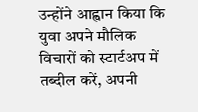उन्होंने आह्वान किया कि युवा अपने मौलिक विचारों को स्टार्टअप में तब्दील करें, अपनी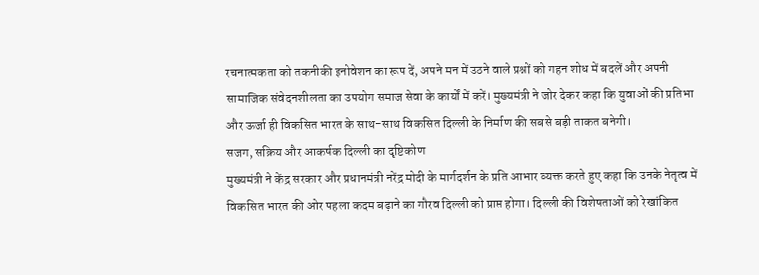रचनात्मकता को तकनीकी इनोवेशन का रूप दें, अपने मन में उठने वाले प्रश्नों को गहन शोध में बदलें और अपनी सामाजिक संवेदनशीलता का उपयोग समाज सेवा के कार्यों में करें। मुख्यमंत्री ने जोर देकर कहा कि युवाओं की प्रतिभा और ऊर्जा ही विकसित भारत के साथ-साथ विकसित दिल्ली के निर्माण की सबसे बड़ी ताकत बनेगी।
सजग, सक्रिय और आकर्षक दिल्ली का दृष्टिकोण
मुख्यमंत्री ने केंद्र सरकार और प्रधानमंत्री नरेंद्र मोदी के मार्गदर्शन के प्रति आभार व्यक्त करते हुए कहा कि उनके नेतृत्व में विकसित भारत की ओर पहला कदम बढ़ाने का गौरव दिल्ली को प्राप्त होगा। दिल्ली की विशेषताओं को रेखांकित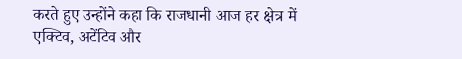करते हुए उन्होंने कहा कि राजधानी आज हर क्षेत्र में एक्टिव, अटेंटिव और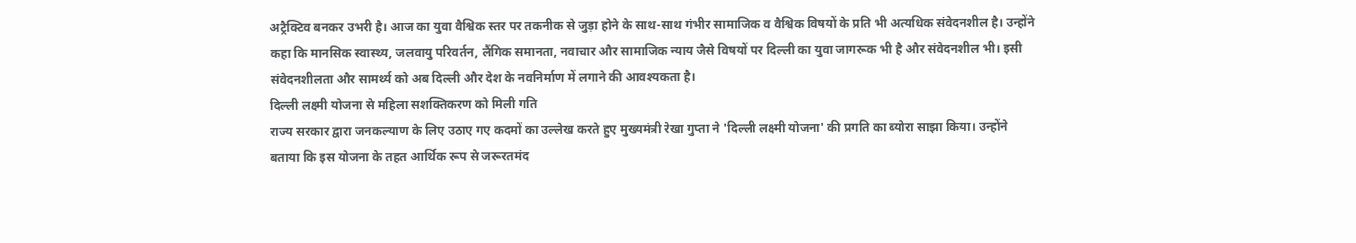अट्रैक्टिव बनकर उभरी है। आज का युवा वैश्विक स्तर पर तकनीक से जुड़ा होने के साथ-साथ गंभीर सामाजिक व वैश्विक विषयों के प्रति भी अत्यधिक संवेदनशील है। उन्होंने कहा कि मानसिक स्वास्थ्य, जलवायु परिवर्तन, लैंगिक समानता, नवाचार और सामाजिक न्याय जैसे विषयों पर दिल्ली का युवा जागरूक भी है और संवेदनशील भी। इसी संवेदनशीलता और सामर्थ्य को अब दिल्ली और देश के नवनिर्माण में लगाने की आवश्यकता है।
दिल्ली लक्ष्मी योजना से महिला सशक्तिकरण को मिली गति
राज्य सरकार द्वारा जनकल्याण के लिए उठाए गए कदमों का उल्लेख करते हुए मुख्यमंत्री रेखा गुप्ता ने 'दिल्ली लक्ष्मी योजना' की प्रगति का ब्योरा साझा किया। उन्होंने बताया कि इस योजना के तहत आर्थिक रूप से जरूरतमंद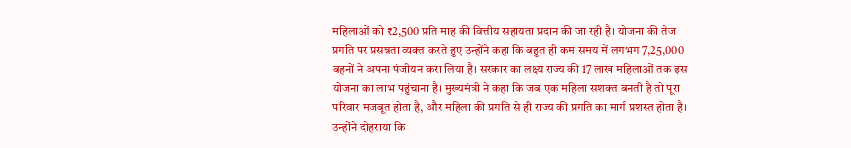महिलाओं को ₹2,500 प्रति माह की वित्तीय सहायता प्रदान की जा रही है। योजना की तेज प्रगति पर प्रसन्नता व्यक्त करते हुए उन्होंने कहा कि बहुत ही कम समय में लगभग 7,25,000 बहनों ने अपना पंजीयन करा लिया है। सरकार का लक्ष्य राज्य की 17 लाख महिलाओं तक इस योजना का लाभ पहुंचाना है। मुख्यमंत्री ने कहा कि जब एक महिला सशक्त बनती है तो पूरा परिवार मजबूत होता है, और महिला की प्रगति से ही राज्य की प्रगति का मार्ग प्रशस्त होता है। उन्होंने दोहराया कि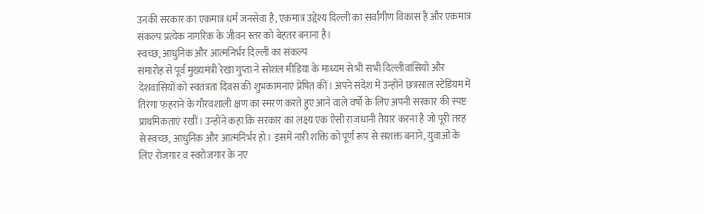उनकी सरकार का एकमात्र धर्म जनसेवा है, एकमात्र उद्देश्य दिल्ली का सर्वांगीण विकास है और एकमात्र संकल्प प्रत्येक नागरिक के जीवन स्तर को बेहतर बनाना है।
स्वच्छ, आधुनिक और आत्मनिर्भर दिल्ली का संकल्प
समारोह से पूर्व मुख्यमंत्री रेखा गुप्ता ने सोशल मीडिया के माध्यम से भी सभी दिल्लीवासियों और देशवासियों को स्वतंत्रता दिवस की शुभकामनाएं प्रेषित कीं। अपने संदेश में उन्होंने छत्रसाल स्टेडियम में तिरंगा फहराने के गौरवशाली क्षण का स्मरण करते हुए आने वाले वर्षों के लिए अपनी सरकार की स्पष्ट प्राथमिकताएं रखीं। उन्होंने कहा कि सरकार का लक्ष्य एक ऐसी राजधानी तैयार करना है जो पूरी तरह से स्वच्छ, आधुनिक और आत्मनिर्भर हो। इसमें नारी शक्ति को पूर्ण रूप से सशक्त बनाने, युवाओं के लिए रोजगार व स्वरोजगार के नए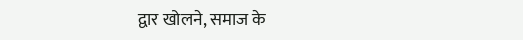द्वार खोलने, समाज के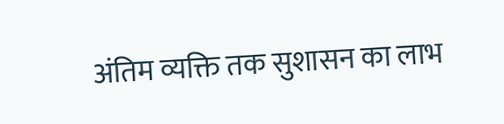अंतिम व्यक्ति तक सुशासन का लाभ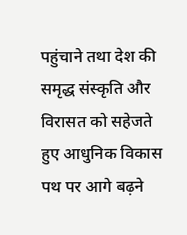पहुंचाने तथा देश की समृद्ध संस्कृति और विरासत को सहेजते हुए आधुनिक विकास पथ पर आगे बढ़ने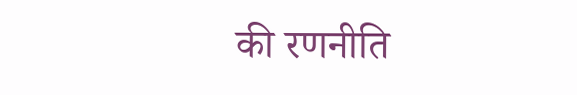की रणनीति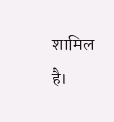शामिल है।